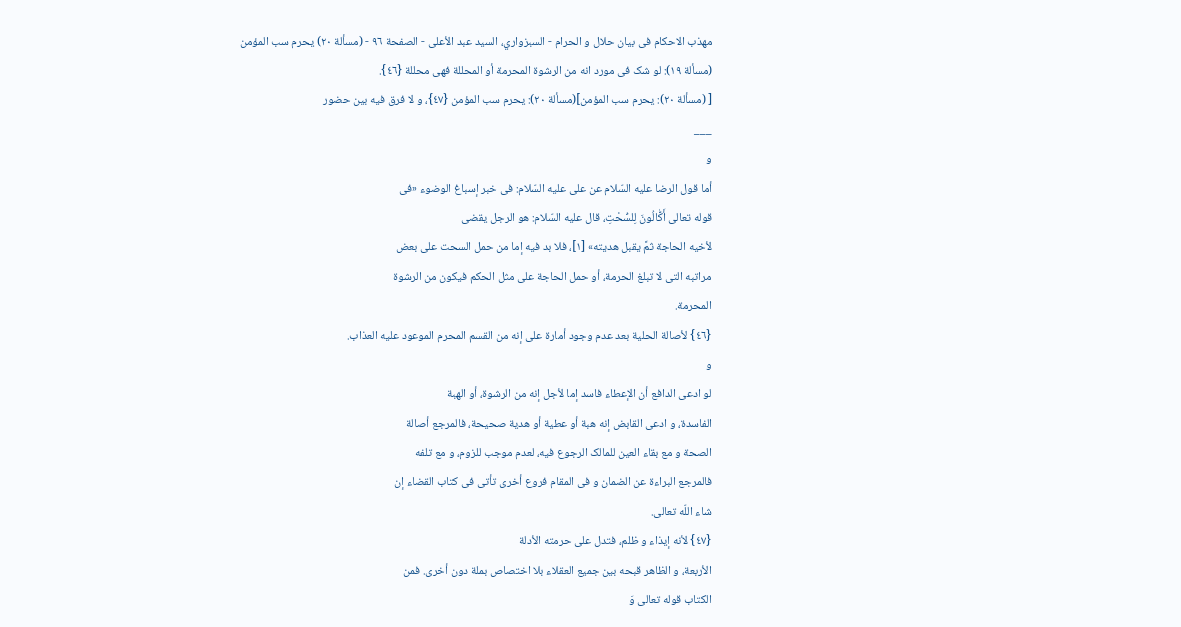مهذب الاحکام فی بیان حلال و الحرام - السبزواري، السيد عبد الأعلى - الصفحة ٩٦ - (مسألة ٢٠) یحرم سب المؤمن
(مسألة ١٩): لو شک فی مورد انه من الرشوة المحرمة أو المحللة فهی محللة {٤٦}.
[ (مسألة ٢٠): یحرم سب المؤمن](مسألة ٢٠): یحرم سب المؤمن {٤٧}، و لا فرق فیه بین حضور
___
و
أما قول الرضا علیه السّلام عن علی علیه السّلام: فی خبر إسباغ الوضوء «فی
قوله تعالی أَکّٰالُونَ لِلسُّحْتِ، قال علیه السّلام: هو الرجل یقضی
لأخیه الحاجة ثمَّ یقبل هدیته» [١]، فلا بد فیه إما من حمل السحت علی بعض
مراتبه التی لا تبلغ الحرمة، أو حمل الحاجة علی مثل الحکم فیکون من الرشوة
المحرمة.
{٤٦} لأصالة الحلیة بعد عدم وجود أمارة علی إنه من القسم المحرم الموعود علیه العذاب.
و
لو ادعی الدافع أن الإعطاء فاسد إما لأجل إنه من الرشوة، أو الهبة
الفاسدة، و ادعی القابض إنه هبة أو عطیة أو هدیة صحیحة، فالمرجع أصالة
الصحة و مع بقاء العین للمالک الرجوع فیه، لعدم موجب للزوم، و مع تلفه
فالمرجع البراءة عن الضمان و فی المقام فروع أخری تأتی فی کتاب القضاء إن
شاء اللّه تعالی.
{٤٧} لأنه إیذاء و ظلم، فتدل علی حرمته الأدلة
الأربعة، و الظاهر قبحه بین جمیع العقلاء بلا اختصاص بملة دون أخری. فمن
الکتاب قوله تعالی وَ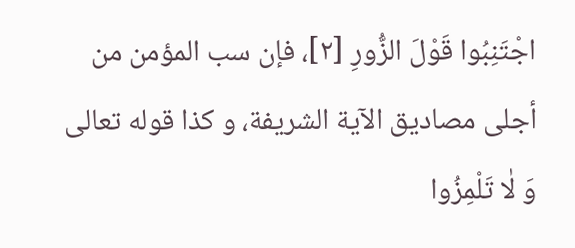اجْتَنِبُوا قَوْلَ الزُّورِ [٢]، فإن سب المؤمن من
أجلی مصادیق الآیة الشریفة، و کذا قوله تعالی وَ لٰا تَلْمِزُوا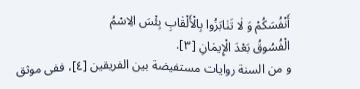أَنْفُسَکُمْ وَ لٰا تَنٰابَزُوا بِالْأَلْقٰابِ بِئْسَ الِاسْمُ
الْفُسُوقُ بَعْدَ الْإِیمٰانِ [٣].
و من السنة روایات مستفیضة بین الفریقین [٤]، ففی موثق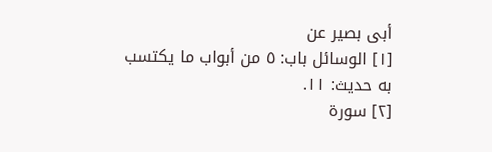أبی بصیر عن
[١] الوسائل باب: ٥ من أبواب ما یکتسب به حدیث: ١١.
[٢] سورة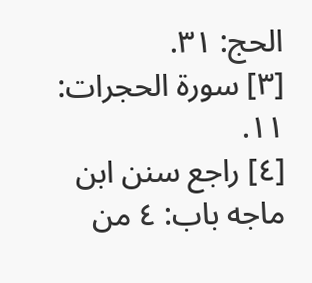الحج: ٣١.
[٣] سورة الحجرات: ١١.
[٤] راجع سنن ابن ماجه باب: ٤ من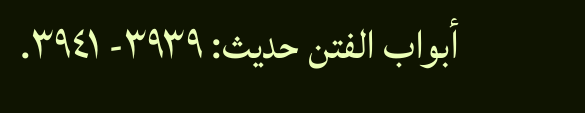أبواب الفتن حدیث: ٣٩٣٩- ٣٩٤١.